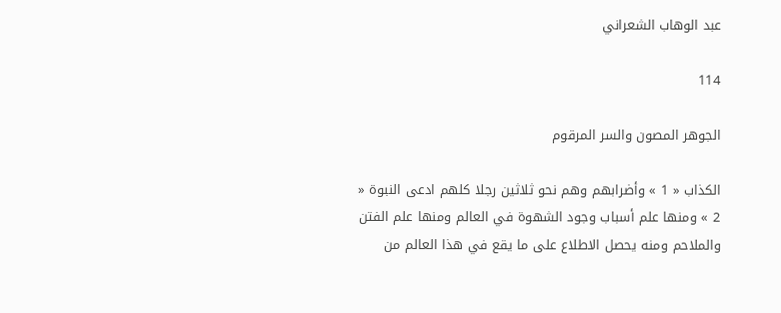عبد الوهاب الشعراني

114

الجوهر المصون والسر المرقوم

الكذاب « 1 » وأضرابهم وهم نحو ثلاثين رجلا كلهم ادعى النبوة « 2 » ومنها علم أسباب وجود الشهوة في العالم ومنها علم الفتن والملاحم ومنه يحصل الاطلاع على ما يقع في هذا العالم من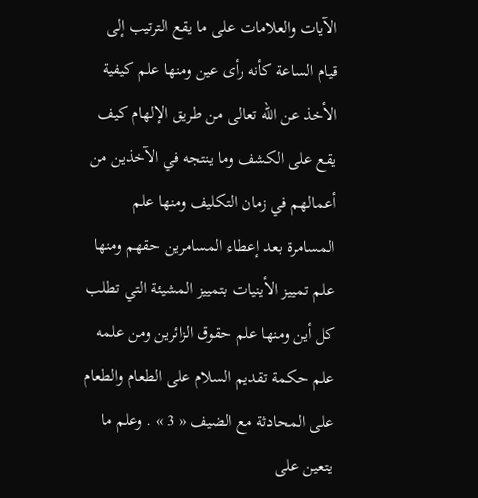الآيات والعلامات على ما يقع الترتيب إلى قيام الساعة كأنه رأى عين ومنها علم كيفية الأخذ عن اللّه تعالى من طريق الإلهام كيف يقع على الكشف وما ينتجه في الآخذين من أعمالهم في زمان التكليف ومنها علم المسامرة بعد إعطاء المسامرين حقهم ومنها علم تمييز الأينيات بتمييز المشيئة التي تطلب كل أين ومنها علم حقوق الزائرين ومن علمه علم حكمة تقديم السلام على الطعام والطعام على المحادثة مع الضيف « 3 » . وعلم ما يتعين على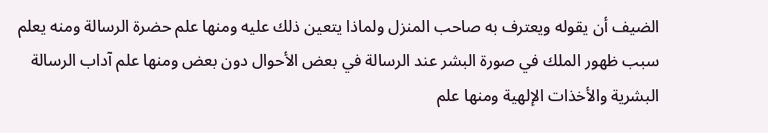الضيف أن يقوله ويعترف به صاحب المنزل ولماذا يتعين ذلك عليه ومنها علم حضرة الرسالة ومنه يعلم سبب ظهور الملك في صورة البشر عند الرسالة في بعض الأحوال دون بعض ومنها علم آداب الرسالة البشرية والأخذات الإلهية ومنها علم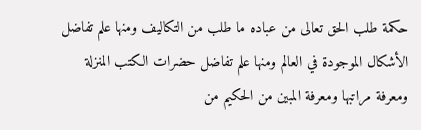حكمة طلب الحق تعالى من عباده ما طلب من التكاليف ومنها علم تفاضل الأشكال الموجودة في العالم ومنها علم تفاضل حضرات الكتب المنزلة ومعرفة مراتبها ومعرفة المبين من الحكيم من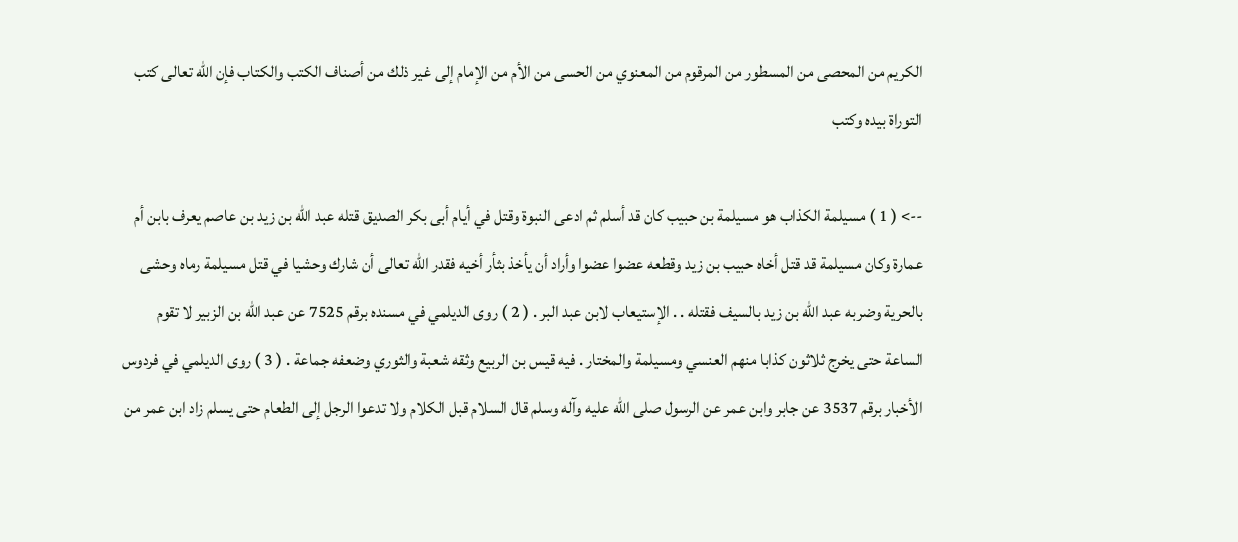الكريم من المحصى من المسطور من المرقوم من المعنوي من الحسى من الأم من الإمام إلى غير ذلك من أصناف الكتب والكتاب فإن اللّه تعالى كتب التوراة بيده وكتب

--> ( 1 ) مسيلمة الكذاب هو مسيلمة بن حبيب كان قد أسلم ثم ادعى النبوة وقتل في أيام أبى بكر الصديق قتله عبد اللّه بن زيد بن عاصم يعرف بابن أم عمارة وكان مسيلمة قد قتل أخاه حبيب بن زيد وقطعه عضوا عضوا وأراد أن يأخذ بثأر أخيه فقدر اللّه تعالى أن شارك وحشيا في قتل مسيلمة رماه وحشى بالحرية وضربه عبد اللّه بن زيد بالسيف فقتله . . الإستيعاب لابن عبد البر . ( 2 ) روى الديلمي في مسنده برقم 7525 عن عبد اللّه بن الزبير لا تقوم الساعة حتى يخرج ثلاثون كذابا منهم العنسي ومسيلمة والمختار . فيه قيس بن الربيع وثقه شعبة والثوري وضعفه جماعة . ( 3 ) روى الديلمي في فردوس الأخبار برقم 3537 عن جابر وابن عمر عن الرسول صلى اللّه عليه وآله وسلم قال السلام قبل الكلام ولا تدعوا الرجل إلى الطعام حتى يسلم زاد ابن عمر من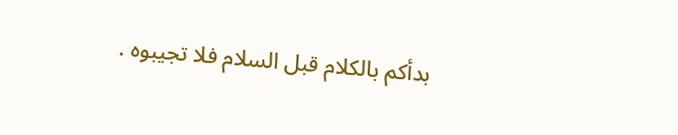بدأكم بالكلام قبل السلام فلا تجيبوه .